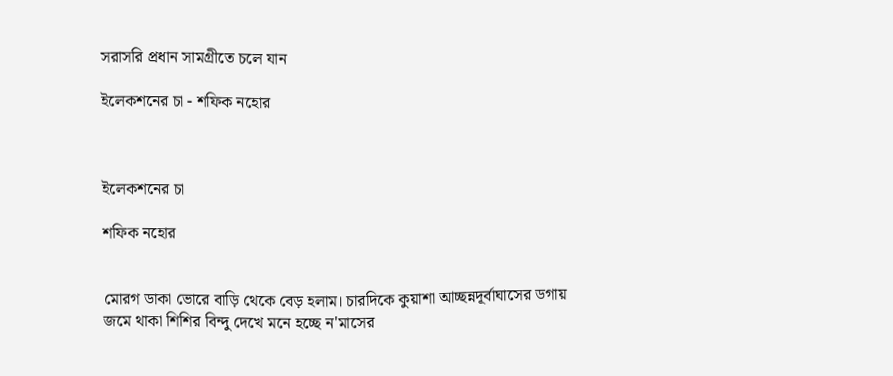সরাসরি প্রধান সামগ্রীতে চলে যান

ইলেকশনের চা - শফিক নহোর



ইলেকশনের চা

শফিক নহোর


মোরগ ডাকা ভোরে বাড়ি থেকে বেড় হলাম। চারদিকে কুয়াশা আচ্ছন্নদূর্বাঘাসের ডগায় জমে থাকা শিশির বিন্দু দেখে মনে হচ্ছে ন'মাসের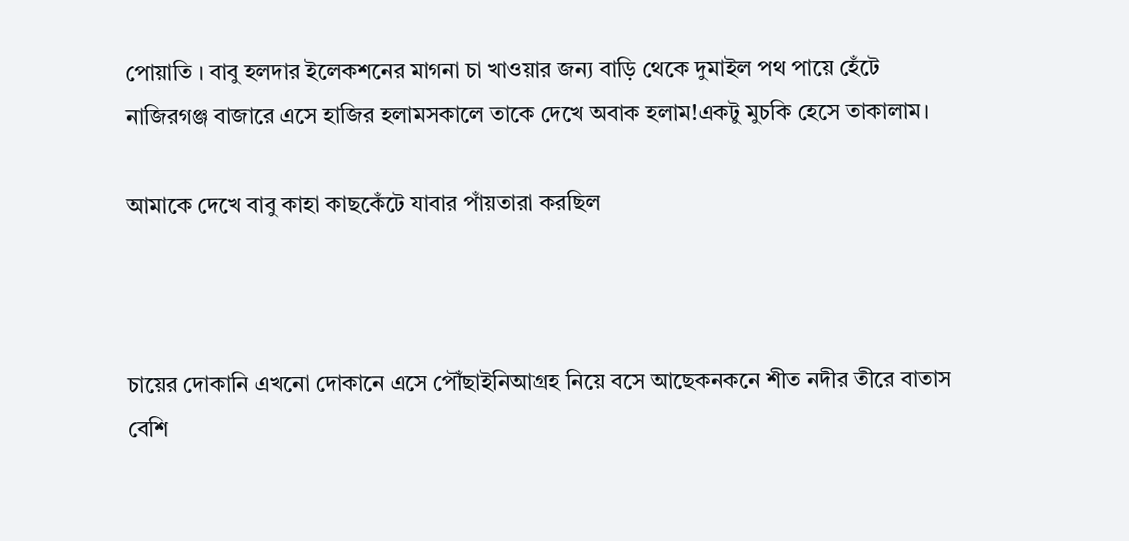পোয়াতি । বাবু হলদার ইলেকশনের মাগনা চা খাওয়ার জন্য বাড়ি থেকে দুমাইল পথ পায়ে হেঁটে নাজিরগঞ্জ বাজারে এসে হাজির হলামসকালে তাকে দেখে অবাক হলাম!একটু মুচকি হেসে তাকালাম।

আমাকে দেখে বাবু কাহা কাছকেঁটে যাবার পাঁয়তারা করছিল



চায়ের দোকানি এখনো দোকানে এসে পৌঁছাইনিআগ্রহ নিয়ে বসে আছেকনকনে শীত নদীর তীরে বাতাস বেশি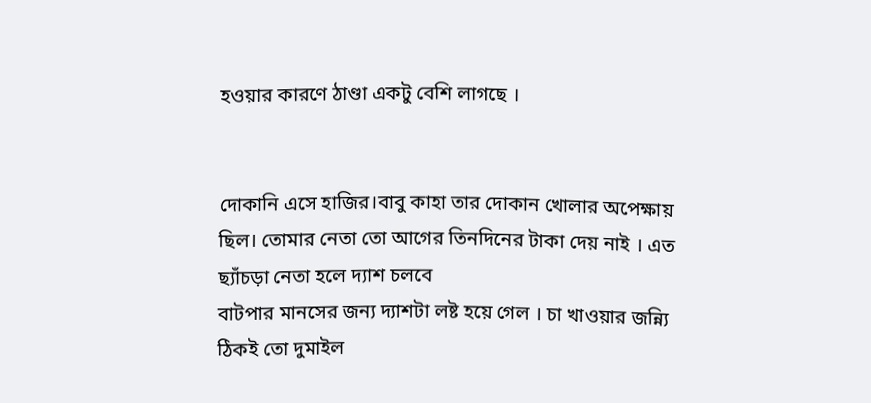হওয়ার কারণে ঠাণ্ডা একটু বেশি লাগছে ।


দোকানি এসে হাজির।বাবু কাহা তার দোকান খোলার অপেক্ষায় ছিল। তোমার নেতা তো আগের তিনদিনের টাকা দেয় নাই । এত ছ্যাঁচড়া নেতা হলে দ্যাশ চলবে
বাটপার মানসের জন্য দ্যাশটা লষ্ট হয়ে গেল । চা খাওয়ার জন্ন্যি ঠিকই তো দুমাইল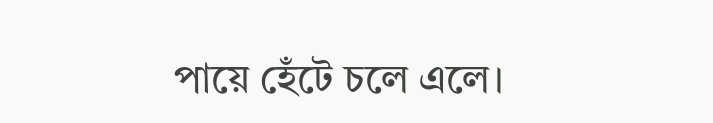পায়ে হেঁটে চলে এলে।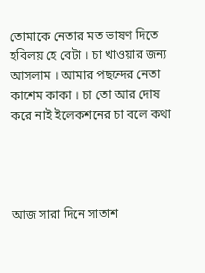তোমাকে নেতার মত ভাষণ দিতে হবিলয় হে বেটা । চা খাওয়ার জন্য আসলাম । আমার পছন্দের নেতা কাশেম কাকা । চা তো আর দোষ করে নাই ইলেকশনের চা বলে কথা




আজ সারা দিনে সাতাশ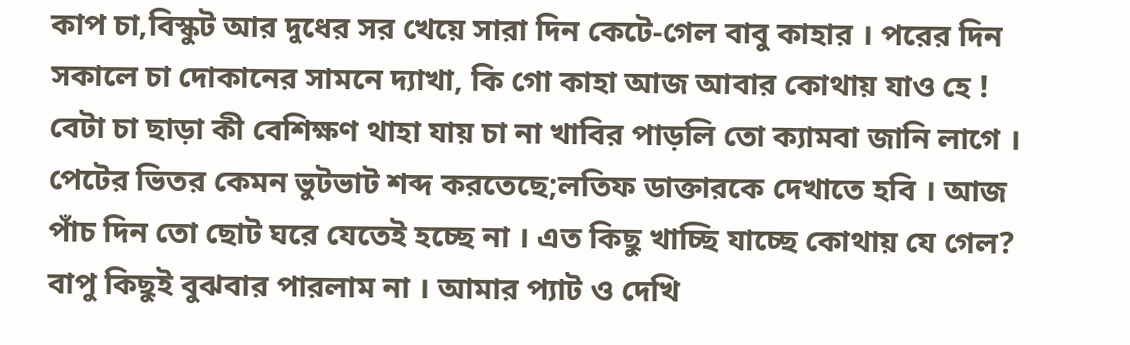কাপ চা,বিস্কুট আর দুধের সর খেয়ে সারা দিন কেটে-গেল বাবু কাহার । পরের দিন সকালে চা দোকানের সামনে দ্যাখা, কি গো কাহা আজ আবার কোথায় যাও হে ! বেটা চা ছাড়া কী বেশিক্ষণ থাহা যায় চা না খাবির পাড়লি তো ক্যামবা জানি লাগে । পেটের ভিতর কেমন ভুটভাট শব্দ করতেছে;লতিফ ডাক্তারকে দেখাতে হবি । আজ পাঁচ দিন তো ছোট ঘরে যেতেই হচ্ছে না । এত কিছু খাচ্ছি যাচ্ছে কোথায় যে গেল? বাপু কিছুই বুঝবার পারলাম না । আমার প্যাট ও দেখি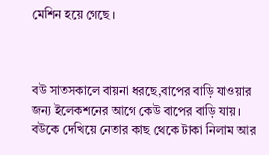মেশিন হয়ে গেছে ।



বউ সাতসকালে বায়না ধরছে,বাপের বাড়ি যাওয়ার জন্য ইলেকশনের আগে কেউ বাপের বাড়ি যায় । বউকে দেখিয়ে নেতার কাছ থেকে টাকা নিলাম আর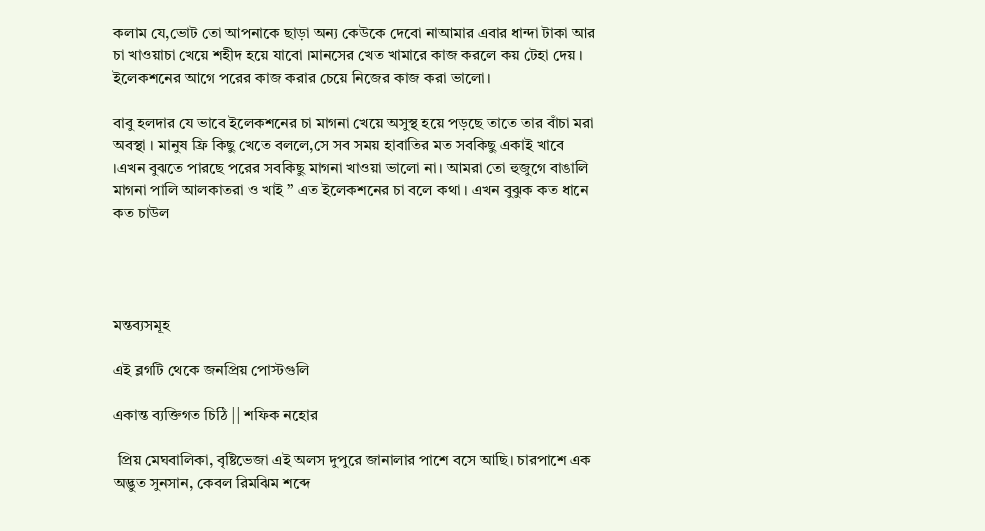কলাম যে,ভোট তো আপনাকে ছাড়া অন্য কেউকে দেবো নাআমার এবার ধান্দা টাকা আর চা খাওয়াচা খেয়ে শহীদ হয়ে যাবো ।মানসের খেত খামারে কাজ করলে কয় টেহা দেয় । ইলেকশনের আগে পরের কাজ করার চেয়ে নিজের কাজ করা ভালো।

বাবু হলদার যে ভাবে ইলেকশনের চা মাগনা খেয়ে অসুস্থ হয়ে পড়ছে তাতে তার বাঁচা মরা অবস্থা । মানুষ ফ্রি কিছু খেতে বললে,সে সব সময় হাবাতির মত সবকিছু একাই খাবে ।এখন বুঝতে পারছে পরের সবকিছু মাগনা খাওয়া ভালো না। আমরা তো হুজুগে বাঙালি মাগনা পালি আলকাতরা ও খাই ’’ এত ইলেকশনের চা বলে কথা । এখন বুঝুক কত ধানে কত চাউল




মন্তব্যসমূহ

এই ব্লগটি থেকে জনপ্রিয় পোস্টগুলি

একান্ত ব্যক্তিগত চিঠি || শফিক নহোর

 প্রিয় মেঘবালিকা, বৃষ্টিভেজা এই অলস দুপুরে জানালার পাশে বসে আছি। চারপাশে এক অদ্ভুত সুনসান, কেবল রিমঝিম শব্দে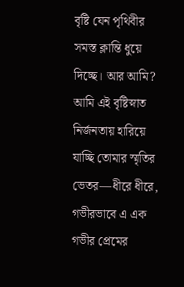বৃষ্টি যেন পৃথিবীর সমস্ত ক্লান্তি ধুয়ে দিচ্ছে। আর আমি? আমি এই বৃষ্টিস্নাত নির্জনতায় হারিয়ে যাচ্ছি তোমার স্মৃতির ভেতর—ধীরে ধীরে, গভীরভাবে এ এক গভীর প্রেমের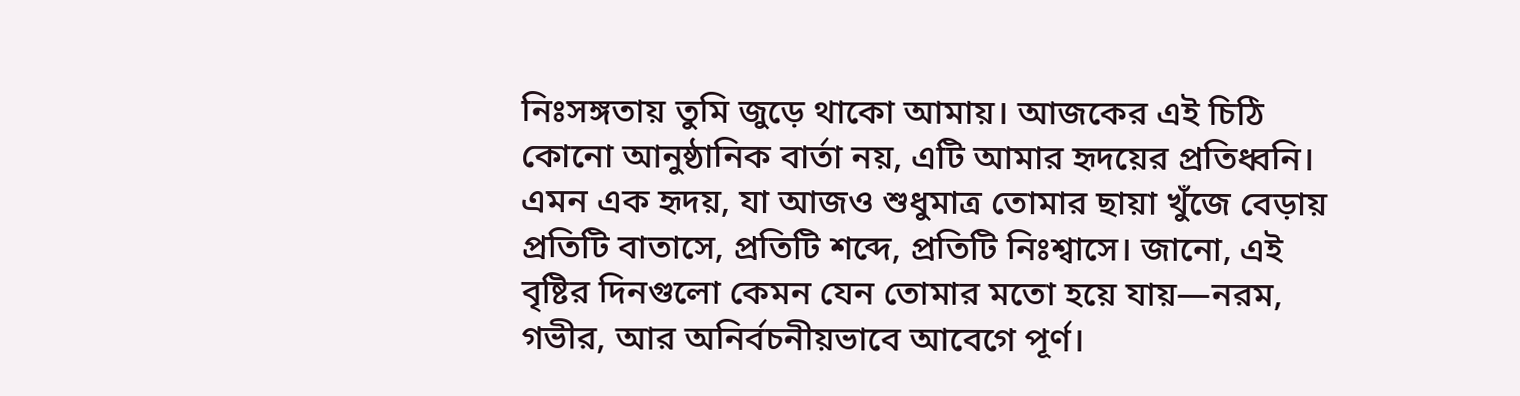নিঃসঙ্গতায় তুমি জুড়ে থাকো আমায়। আজকের এই চিঠি কোনো আনুষ্ঠানিক বার্তা নয়, এটি আমার হৃদয়ের প্রতিধ্বনি। এমন এক হৃদয়, যা আজও শুধুমাত্র তোমার ছায়া খুঁজে বেড়ায় প্রতিটি বাতাসে, প্রতিটি শব্দে, প্রতিটি নিঃশ্বাসে। জানো, এই বৃষ্টির দিনগুলো কেমন যেন তোমার মতো হয়ে যায়—নরম, গভীর, আর অনির্বচনীয়ভাবে আবেগে পূর্ণ।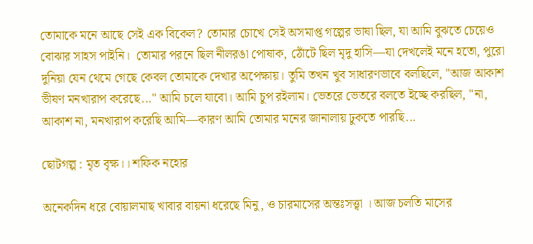তোমাকে মনে আছে সেই এক বিকেল? তোমার চোখে সেই অসমাপ্ত গল্পের ভাষা ছিল, যা আমি বুঝতে চেয়েও বোঝার সাহস পাইনি।  তোমার পরনে ছিল নীলরঙা পোষাক, ঠোঁটে ছিল মৃদু হাসি—যা দেখলেই মনে হতো, পুরো দুনিয়া যেন থেমে গেছে কেবল তোমাকে দেখার অপেক্ষায়। তুমি তখন খুব সাধারণভাবে বলছিলে, "আজ আকাশ ভীষণ মনখারাপ করেছে..." আমি চলে যাবো। আমি চুপ রইলাম। ভেতরে ভেতরে বলতে ইচ্ছে করছিল, "না, আকাশ না, মনখারাপ করেছি আমি—কারণ আমি তোমার মনের জানালায় ঢুকতে পারছি...

ছোটগল্প : মৃত বৃক্ষ।। শফিক নহোর

অনেকদিন ধরে বোয়ালমাছ খাবার বায়না ধরেছে মিনু, ও চারমাসের অন্তঃসত্ত্বা । আজ চলতি মাসের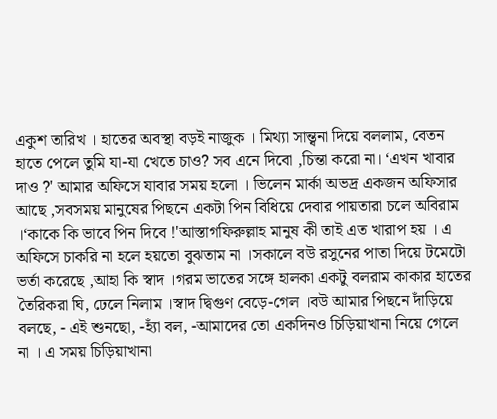একুশ তারিখ । হাতের অবস্থা বড়ই নাজুক । মিথ্যা সান্ত্বনা দিয়ে বললাম, বেতন হাতে পেলে তুমি যা-যা খেতে চাও? সব এনে দিবো ,চিন্তা করো না। ‘এখন খাবার দাও ?' আমার অফিসে যাবার সময় হলো । ভিলেন মার্কা অভদ্র একজন অফিসার আছে ,সবসময় মানুষের পিছনে একটা পিন বিধিয়ে দেবার পায়তারা চলে অবিরাম ।‘কাকে কি ভাবে পিন দিবে !'আস্তাগফিরুল্লাহ মানুষ কী তাই এত খারাপ হয় । এ অফিসে চাকরি না হলে হয়তো বুঝতাম না ।সকালে বউ রসুনের পাতা দিয়ে টমেটো ভর্তা করেছে ,আহা কি স্বাদ ।গরম ভাতের সঙ্গে হালকা একটু বলরাম কাকার হাতের তৈরিকরা ঘি, ঢেলে নিলাম ।স্বাদ দ্বিগুণ বেড়ে-গেল ।বউ আমার পিছনে দাঁড়িয়ে বলছে, - এই শুনছো, -হ্যাঁ বল, -আমাদের তো একদিনও চিড়িয়াখানা নিয়ে গেলে না । এ সময় চিড়িয়াখানা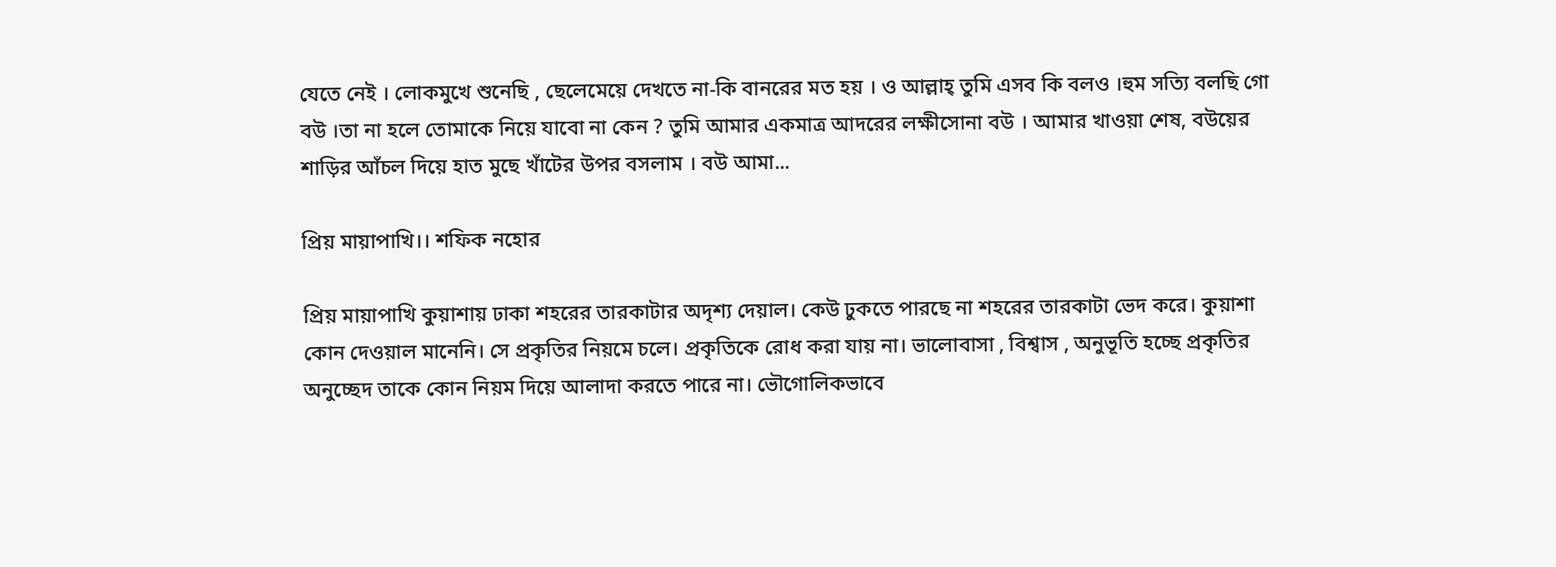যেতে নেই । লোকমুখে শুনেছি , ছেলেমেয়ে দেখতে না-কি বানরের মত হয় । ও আল্লাহ্ তুমি এসব কি বলও ।হুম সত্যি বলছি গো বউ ।তা না হলে তোমাকে নিয়ে যাবো না কেন ? তুমি আমার একমাত্র আদরের লক্ষীসোনা বউ । আমার খাওয়া শেষ, বউয়ের শাড়ির আঁচল দিয়ে হাত মুছে খাঁটের উপর বসলাম । বউ আমা...

প্রিয় মায়াপাখি।। শফিক নহোর

প্রিয় মায়াপাখি কুয়াশায় ঢাকা শহরের তারকাটার অদৃশ্য দেয়াল। কেউ ঢুকতে পারছে না শহরের তারকাটা ভেদ করে। কুয়াশা কোন দেওয়াল মানেনি। সে প্রকৃতির নিয়মে চলে। প্রকৃতিকে রোধ করা যায় না। ভালোবাসা , বিশ্বাস , অনুভূতি হচ্ছে প্রকৃতির অনুচ্ছেদ তাকে কোন নিয়ম দিয়ে আলাদা করতে পারে না। ভৌগোলিকভাবে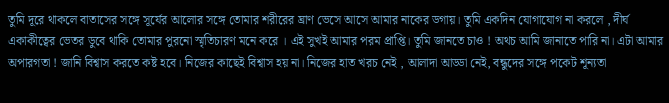তুমি দূরে থাকলে বাতাসের সঙ্গে সূর্যের আলোর সঙ্গে তোমার শরীরের ঘ্রাণ ভেসে আসে আমার নাকের ডগায়। তুমি একদিন যোগাযোগ না করলে , দীর্ঘ একাকীত্বের ভেতর ডুবে থাকি তোমার পুরনো স্মৃতিচারণ মনে করে । এই সুখই আমার পরম প্রাপ্তি। তুমি জানতে চাও ! অথচ আমি জানাতে পারি না। এটা আমার অপারগতা ! জানি বিশ্বাস করতে কষ্ট হবে। নিজের কাছেই বিশ্বাস হয় না। নিজের হাত খরচ নেই , আলাদা আড্ডা নেই, বন্ধুদের সঙ্গে পকেট শূন্যতা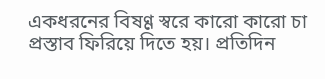একধরনের বিষণ্ণ স্বরে কারো কারো চা প্রস্তাব ফিরিয়ে দিতে হয়। প্রতিদিন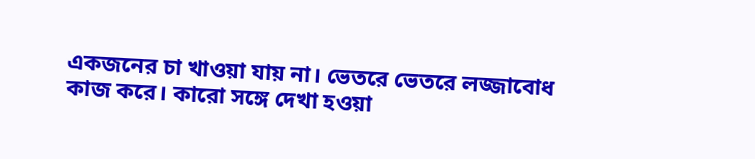একজনের চা খাওয়া যায় না। ভেতরে ভেতরে লজ্জাবোধ কাজ করে। কারো সঙ্গে দেখা হওয়া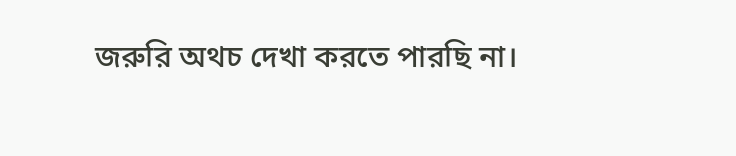জরুরি অথচ দেখা করতে পারছি না।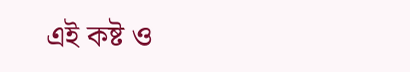এই কষ্ট ও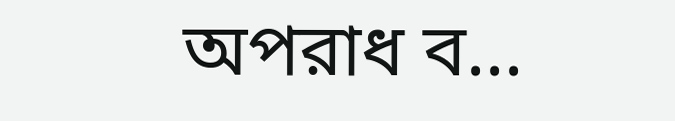অপরাধ ব...